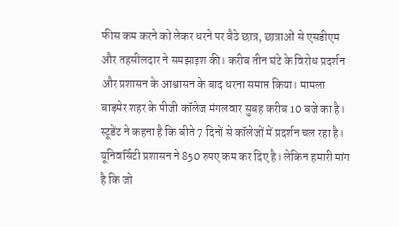फीस कम करने को लेकर धरने पर बैठे छात्र, छात्राओं से एसडीएम और तहसीलदार ने समझाइश की। करीब तीन घंटे के विरोध प्रदर्शन और प्रशासन के आश्वासन के बाद धरना समाप्त किया। मामला बाड़मेर शहर के पीजी कॉलेज मंगलवार सुबह करीब 10 बजे का है। स्टूडेंट ने कहना है कि बीते 7 दिनों से कॉलेजों में प्रदर्शन चल रहा है। यूनिवर्सिटी प्रशासन ने 850 रुपए कम कर दिए है। लेकिन हमारी मांग है कि जो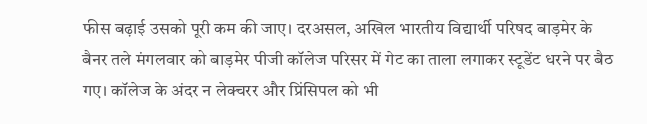फीस बढ़ाई उसको पूरी कम की जाए। दरअसल, अखिल भारतीय विद्यार्थी परिषद बाड़मेर के बैनर तले मंगलवार को बाड़मेर पीजी कॉलेज परिसर में गेट का ताला लगाकर स्टूडेंट धरने पर बैठ गए। कॉलेज के अंदर न लेक्चरर और प्रिंसिपल को भी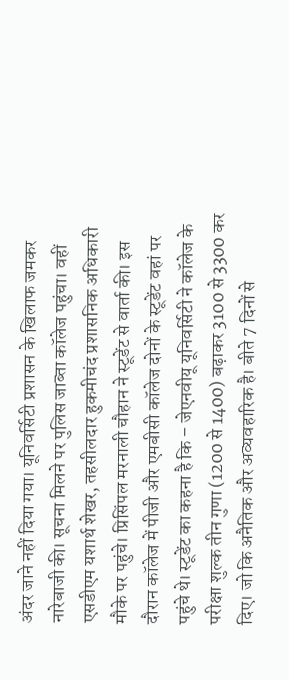अंदर जाने नहीं दिया गया। यूनिवर्सिटी प्रशासन के खिलाफ जमकर नारेबाजी की। सूचना मिलने पर पुलिस जाब्ता कॉलेज पहुंचा। वहीं एसडीएम यशार्थ शेखर, तहसीलदार हुकमीचंद प्रशासनिक अधिकारी मौके पर पहुंचे। प्रिसिंपल मरनाली चौहान ने स्टूडेंट से वार्ता की। इस दौरान कॉलेज में पीजी और एमबीसी कॉलेज दोनों के स्टूडेंट वहां पर पहुंचे थे। स्टूडेंट का कहना है कि – जेएनवीयू यूनिवर्सिटी ने कॉलेज के परीक्षा शुल्क तीन गुणा (1200 से 1400) बढ़ाकर 3100 से 3300 कर दिए। जो कि अनैतिक और अव्यवहारिक है। बीते 7 दिनों से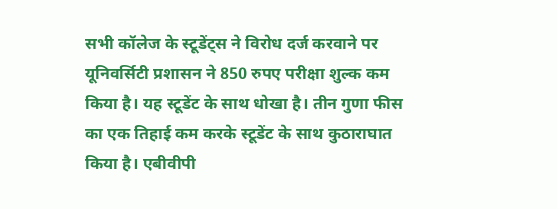सभी कॉलेज के स्टूडेंट्स ने विरोध दर्ज करवाने पर यूनिवर्सिटी प्रशासन ने 850 रुपए परीक्षा शुल्क कम किया है। यह स्टूडेंट के साथ धोखा है। तीन गुणा फीस का एक तिहाई कम करके स्टूडेंट के साथ कुठाराघात किया है। एबीवीपी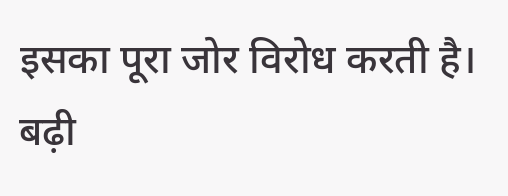इसका पूरा जोर विरोध करती है। बढ़ी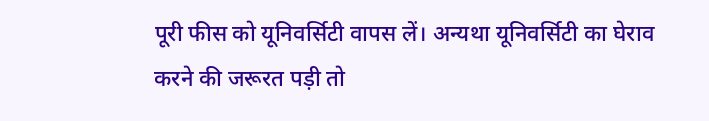पूरी फीस को यूनिवर्सिटी वापस लें। अन्यथा यूनिवर्सिटी का घेराव करने की जरूरत पड़ी तो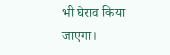भी घेराव किया जाएगा।